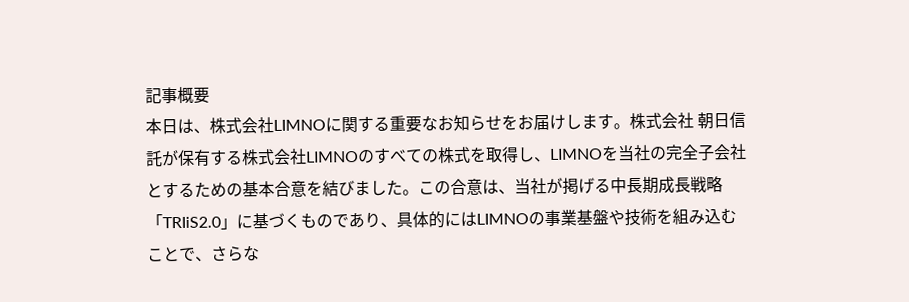記事概要
本日は、株式会社LIMNOに関する重要なお知らせをお届けします。株式会社 朝日信託が保有する株式会社LIMNOのすべての株式を取得し、LIMNOを当社の完全子会社とするための基本合意を結びました。この合意は、当社が掲げる中長期成長戦略「TRIiS2.0」に基づくものであり、具体的にはLIMNOの事業基盤や技術を組み込むことで、さらな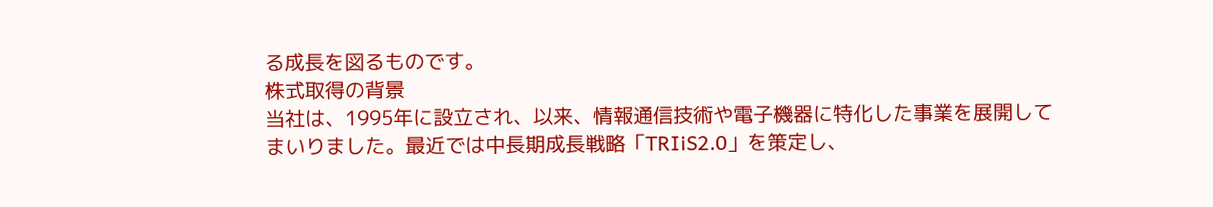る成長を図るものです。
株式取得の背景
当社は、1995年に設立され、以来、情報通信技術や電子機器に特化した事業を展開してまいりました。最近では中長期成長戦略「TRIiS2.0」を策定し、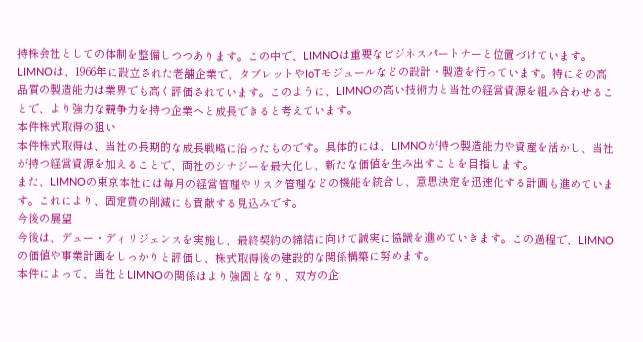持株会社としての体制を整備しつつあります。この中で、LIMNOは重要なビジネスパートナーと位置づけています。
LIMNOは、1966年に設立された老舗企業で、タブレットやIoTモジュールなどの設計・製造を行っています。特にその高品質の製造能力は業界でも高く評価されています。このように、LIMNOの高い技術力と当社の経営資源を組み合わせることで、より強力な競争力を持つ企業へと成長できると考えています。
本件株式取得の狙い
本件株式取得は、当社の長期的な成長戦略に沿ったものです。具体的には、LIMNOが持つ製造能力や資産を活かし、当社が持つ経営資源を加えることで、両社のシナジーを最大化し、新たな価値を生み出すことを目指します。
また、LIMNOの東京本社には毎月の経営管理やリスク管理などの機能を統合し、意思決定を迅速化する計画も進めています。これにより、固定費の削減にも貢献する見込みです。
今後の展望
今後は、デュー・ディリジェンスを実施し、最終契約の締結に向けて誠実に協議を進めていきます。この過程で、LIMNOの価値や事業計画をしっかりと評価し、株式取得後の建設的な関係構築に努めます。
本件によって、当社とLIMNOの関係はより強固となり、双方の企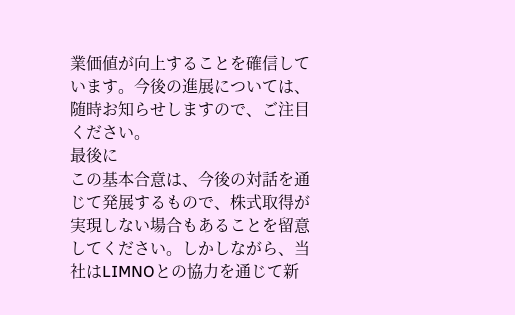業価値が向上することを確信しています。今後の進展については、随時お知らせしますので、ご注目ください。
最後に
この基本合意は、今後の対話を通じて発展するもので、株式取得が実現しない場合もあることを留意してください。しかしながら、当社はLIMNOとの協力を通じて新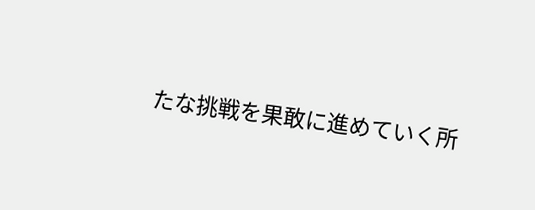たな挑戦を果敢に進めていく所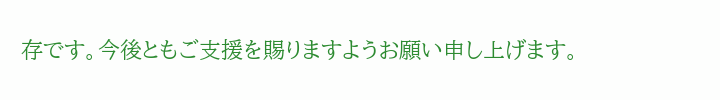存です。今後ともご支援を賜りますようお願い申し上げます。